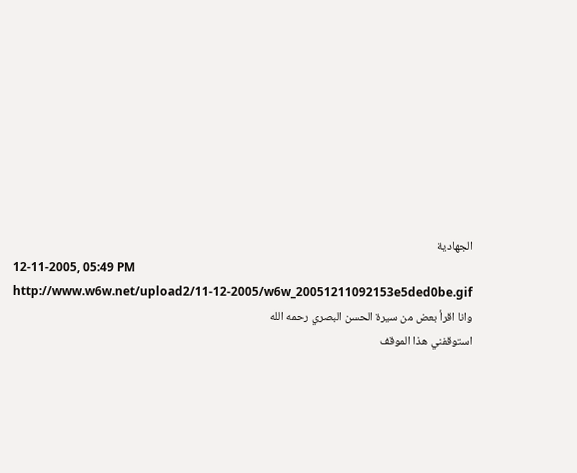الجهادية
12-11-2005, 05:49 PM
http://www.w6w.net/upload2/11-12-2005/w6w_20051211092153e5ded0be.gif
وانا اقرأ بعض من سيرة الحسن البصري رحمه الله
استوقفني هذا الموقف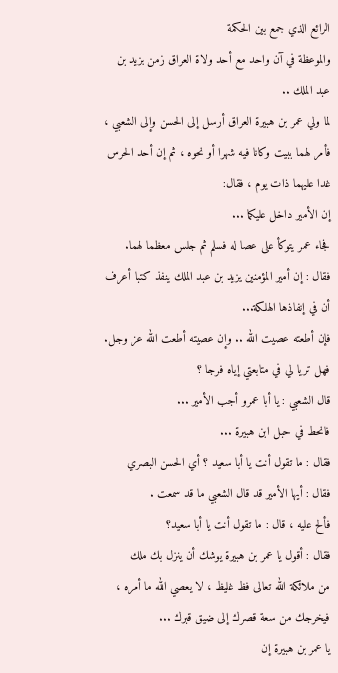الرائع الذي جمع بين الحكمة
والموعظة في آن واحد مع أحد ولاة العراق زمن بزيد بن
عبد الملك ..
لما ولي عمر بن هبيرة العراق أرسل إلى الحسن وإلى الشعبي ،
فأمر لهما ببيت وكانا فيه شهرا أو نحوه ، ثم إن أحد الحرس
غدا عليهما ذات يوم ، فقال:
إن الأمير داخل عليكما ...
فجاء عمر يتوكأ على عصا له فسلم ثم جلس معظما لهما.
فقال : إن أمير المؤمنين يزيد بن عبد الملك ينفذ كتبا أعرف
أن في إنفاذها الهلكة...
فإن أطعته عصيت الله .. وإن عصيته أطعت الله عز وجل.
فهل تريا لي في متابعتي إياه فرجا ؟
قال الشعبي : يا أبا عمرو أجب الأمير ...
فانحط في حبل ابن هبيرة ...
فقال : ما تقول أنت يا أبا سعيد ؟ أي الحسن البصري
فقال : أيها الأمير قد قال الشعبي ما قد سمعت .
فألح عليه ، قال : ما تقول أنت يا أبا سعيد؟
فقال : أقول يا عمر بن هبيرة يوشك أن ينزل بك ملك
من ملائكة الله تعالى فظ غليظ ، لا يعصي الله ما أمره ،
فيخرجك من سعة قصرك إلى ضيق قبرك ...
يا عمر بن هبيرة إن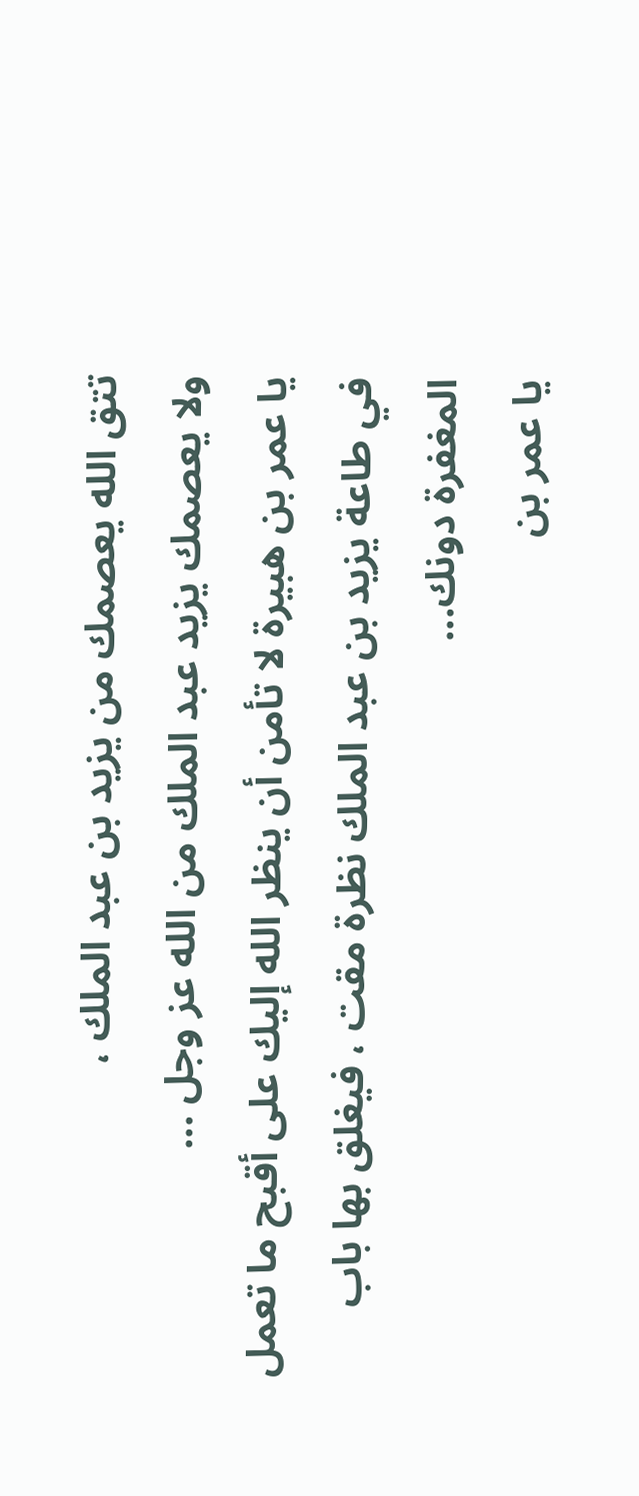تتق الله يعصمك من يزيد بن عبد الملك ،
ولا يعصمك يزيد عبد الملك من الله عز وجل ...
يا عمر بن هبيرة لا تأمن أن ينظر الله إليك على أقبح ما تعمل
في طاعة يزيد بن عبد الملك نظرة مقت ، فيغلق بها باب
المغفرة دونك...
يا عمر بن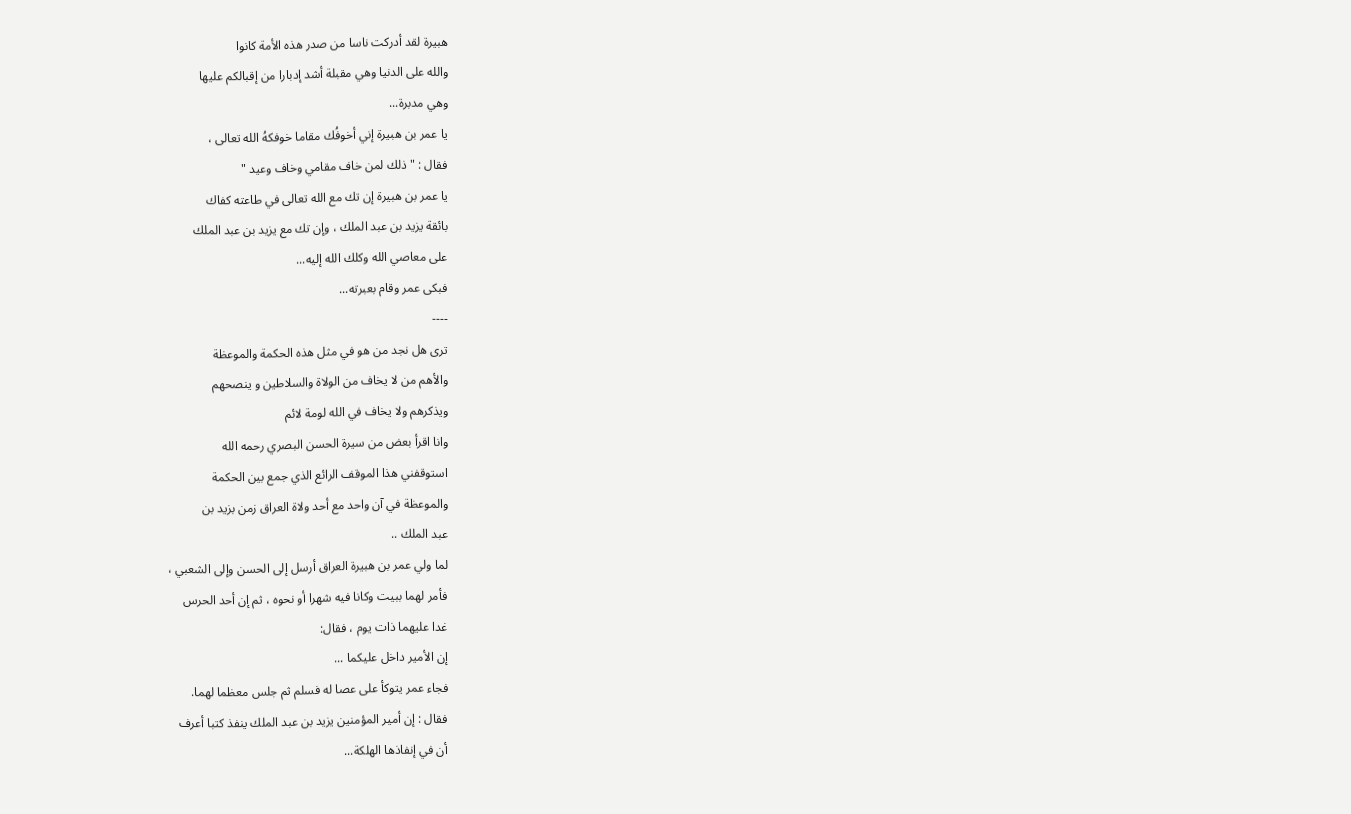هبيرة لقد أدركت ناسا من صدر هذه الأمة كانوا
والله على الدنيا وهي مقبلة أشد إدبارا من إقبالكم عليها
وهي مدبرة...
يا عمر بن هبيرة إني أخوفُك مقاما خوفكهُ الله تعالى ،
فقال : " ذلك لمن خاف مقامي وخاف وعيد "
يا عمر بن هبيرة إن تك مع الله تعالى في طاعته كفاك
بائقة يزيد بن عبد الملك ، وإن تك مع يزيد بن عبد الملك
على معاصي الله وكلك الله إليه...
فبكى عمر وقام بعبرته...
----
ترى هل نجد من هو في مثل هذه الحكمة والموعظة
والأهم من لا يخاف من الولاة والسلاطين و ينصحهم
ويذكرهم ولا يخاف في الله لومة لائم
وانا اقرأ بعض من سيرة الحسن البصري رحمه الله
استوقفني هذا الموقف الرائع الذي جمع بين الحكمة
والموعظة في آن واحد مع أحد ولاة العراق زمن بزيد بن
عبد الملك ..
لما ولي عمر بن هبيرة العراق أرسل إلى الحسن وإلى الشعبي ،
فأمر لهما ببيت وكانا فيه شهرا أو نحوه ، ثم إن أحد الحرس
غدا عليهما ذات يوم ، فقال:
إن الأمير داخل عليكما ...
فجاء عمر يتوكأ على عصا له فسلم ثم جلس معظما لهما.
فقال : إن أمير المؤمنين يزيد بن عبد الملك ينفذ كتبا أعرف
أن في إنفاذها الهلكة...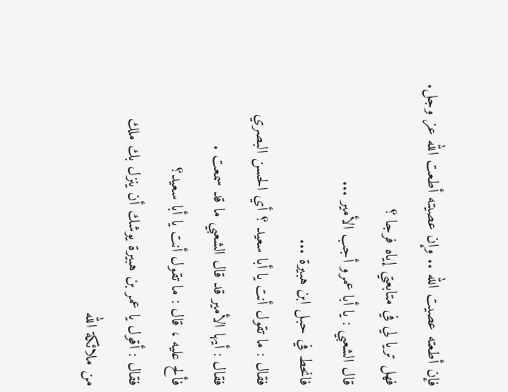فإن أطعته عصيت الله .. وإن عصيته أطعت الله عز وجل.
فهل تريا لي في متابعتي إياه فرجا ؟
قال الشعبي : يا أبا عمرو أجب الأمير ...
فانحط في حبل ابن هبيرة ...
فقال : ما تقول أنت يا أبا سعيد ؟ أي الحسن البصري
فقال : أيها الأمير قد قال الشعبي ما قد سمعت .
فألح عليه ، قال : ما تقول أنت يا أبا سعيد؟
فقال : أقول يا عمر بن هبيرة يوشك أن ينزل بك ملك
من ملائكة الله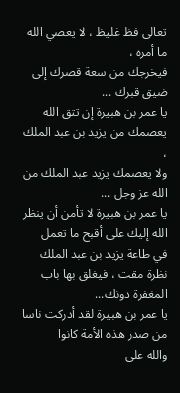تعالى فظ غليظ ، لا يعصي الله ما أمره ،
فيخرجك من سعة قصرك إلى ضيق قبرك ...
يا عمر بن هبيرة إن تتق الله يعصمك من يزيد بن عبد الملك ،
ولا يعصمك يزيد عبد الملك من الله عز وجل ...
يا عمر بن هبيرة لا تأمن أن ينظر الله إليك على أقبح ما تعمل
في طاعة يزيد بن عبد الملك نظرة مقت ، فيغلق بها باب
المغفرة دونك...
يا عمر بن هبيرة لقد أدركت ناسا من صدر هذه الأمة كانوا
والله على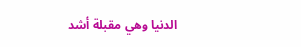الدنيا وهي مقبلة أشد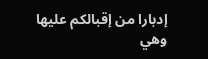إدبارا من إقبالكم عليها
وهي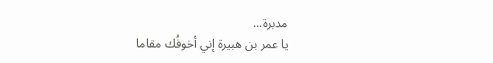مدبرة...
يا عمر بن هبيرة إني أخوفُك مقاما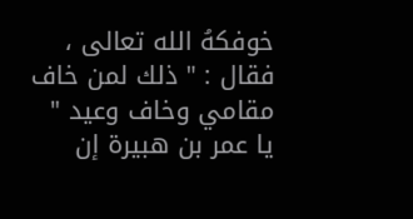خوفكهُ الله تعالى ،
فقال : " ذلك لمن خاف مقامي وخاف وعيد "
يا عمر بن هبيرة إن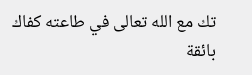تك مع الله تعالى في طاعته كفاك
بائقة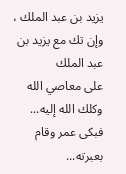يزيد بن عبد الملك ، وإن تك مع يزيد بن عبد الملك
على معاصي الله وكلك الله إليه...
فبكى عمر وقام بعبرته...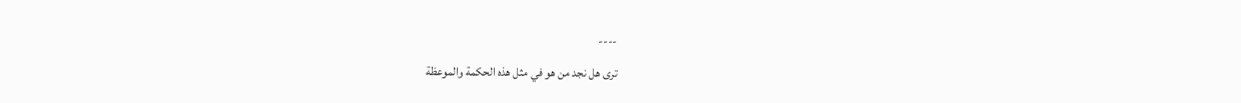----
ترى هل نجد من هو في مثل هذه الحكمة والموعظة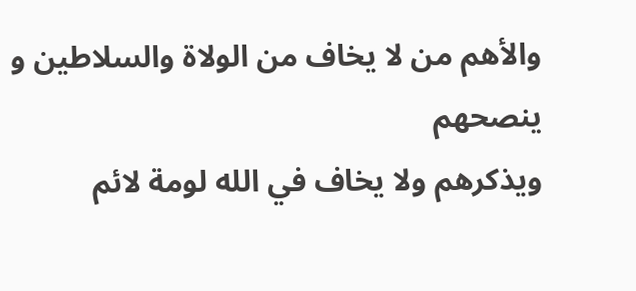والأهم من لا يخاف من الولاة والسلاطين و ينصحهم
ويذكرهم ولا يخاف في الله لومة لائم